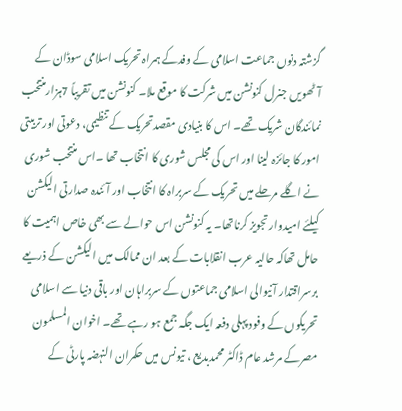گزشتہ دنوں جماعت اسلامی کے وفدکے ہمراہ تحریک اسلامی سوڈان کے آٹھویں جنرل کنونشن میں شرکت کا موقع ملا۔ کنونشن میں تقریباً 7ہزارمنتخب نمائندگان شریک تھے۔ اس کا بنیادی مقصدتحریک کے تنظیمی، دعوتی اور تربیتی امور کا جائزہ لینا اور اس کی مجلس شوری کا انتخاب تھا ۔اس منتخب شوری نے اگلے مرحلے میں تحریک کے سربراہ کا انتخاب اور آئندہ صدارتی الیکشن کیلئے امیدوار تجویز کرناتھا۔ یہ کنونشن اس حوالے سے بھی خاص اہمیت کا حامل تھاکہ حالیہ عرب انقلابات کے بعد ان ممالک میں الیکشن کے ذریعے برسراقتدار آنیوالی اسلامی جماعتوں کے سربراہان اور باقی دنیا سے اسلامی تحریکوں کے وفود پہلی دفعہ ایک جگہ جمع ہو رہے تھے۔ اخوان المسلمون مصرکے مرشد عام ڈاکٹر محمدبدیع ، تیونس میں حکمران النہضہ پارٹی کے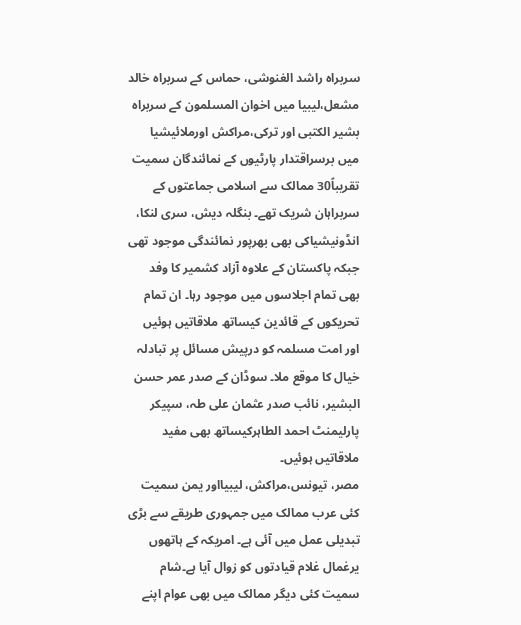سربراہ راشد الغنوشی، حماس کے سربراہ خالد مشعل،لیبیا میں اخوان المسلمون کے سربراہ بشیر الکتبی اور ترکی،مراکش اورملائیشیا میں برسراقتدار پارٹیوں کے نمائندگان سمیت تقریباً30 ممالک سے اسلامی جماعتوں کے سربراہان شریک تھے۔ بنگلہ دیش، سری لنکا، انڈونیشیاکی بھی بھرپور نمائندگی موجود تھی جبکہ پاکستان کے علاوہ آزاد کشمیر کا وفد بھی تمام اجلاسوں میں موجود رہا۔ ان تمام تحریکوں کے قائدین کیساتھ ملاقاتیں ہوئیں اور امت مسلمہ کو درپیش مسائل پر تبادلہ خیال کا موقع ملا۔ سوڈان کے صدر عمر حسن البشیر، نائب صدر عثمان علی طہ، سپیکر پارلیمنٹ احمد الطاہرکیساتھ بھی مفید ملاقاتیں ہوئیں۔
مصر، تیونس،مراکش، لیبیااور یمن سمیت کئی عرب ممالک میں جمہوری طریقے سے بڑی تبدیلی عمل میں آئی ہے۔ امریکہ کے ہاتھوں یرغمال غلام قیادتوں کو زوال آیا ہے۔شام سمیت کئی دیگر ممالک میں بھی عوام اپنے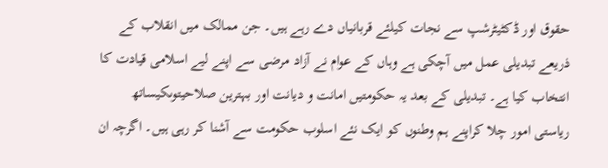حقوق اور ڈکٹیٹرشپ سے نجات کیلئے قربانیاں دے رہے ہیں۔ جن ممالک میں انقلاب کے ذریعے تبدیلی عمل میں آچکی ہے وہاں کے عوام نے آزاد مرضی سے اپنے لیے اسلامی قیادت کا انتخاب کیا ہے۔ تبدیلی کے بعد یہ حکومتیں امانت و دیانت اور بہترین صلاحیتوںکیساتھ ریاستی امور چلا کراپنے ہم وطنوں کو ایک نئے اسلوب حکومت سے آشنا کر رہی ہیں۔ اگرچہ ان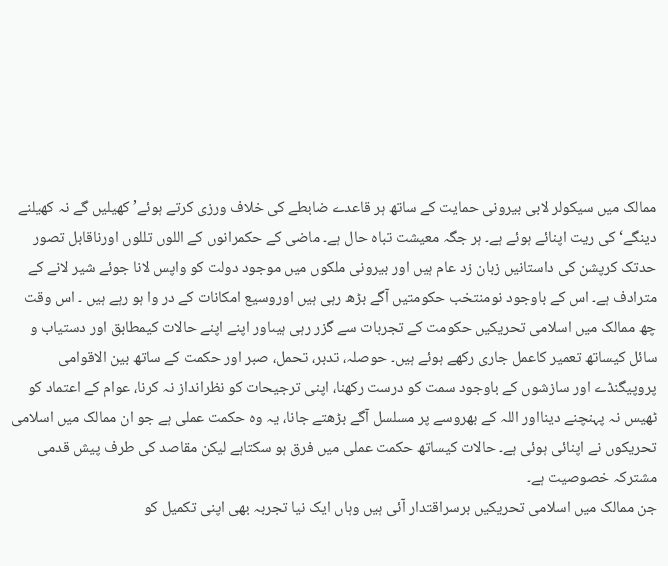ممالک میں سیکولر لابی بیرونی حمایت کے ساتھ ہر قاعدے ضابطے کی خلاف ورزی کرتے ہوئے’ کھیلیں گے نہ کھیلنے دینگے‘ کی ریت اپنائے ہوئے ہے۔ ہر جگہ معیشت تباہ حال ہے۔ ماضی کے حکمرانوں کے اللوں تللوں اورناقابل تصور حدتک کرپشن کی داستانیں زبان زد عام ہیں اور بیرونی ملکوں میں موجود دولت کو واپس لانا جوئے شیر لانے کے مترادف ہے۔ اس کے باوجود نومنتخب حکومتیں آگے بڑھ رہی ہیں اوروسیع امکانات کے در وا ہو رہے ہیں ۔ اس وقت چھ ممالک میں اسلامی تحریکیں حکومت کے تجربات سے گزر رہی ہیںاور اپنے اپنے حالات کیمطابق اور دستیاب و سائل کیساتھ تعمیر کاعمل جاری رکھے ہوئے ہیں۔ حوصلہ، تدبر، تحمل، صبر اور حکمت کے ساتھ بین الاقوامی پروپیگنڈے اور سازشوں کے باوجود سمت کو درست رکھنا، اپنی ترجیحات کو نظرانداز نہ کرنا، عوام کے اعتماد کو ٹھیس نہ پہنچنے دینااور اللہ کے بھروسے پر مسلسل آگے بڑھتے جانا، یہ وہ حکمت عملی ہے جو ان ممالک میں اسلامی تحریکوں نے اپنائی ہوئی ہے۔ حالات کیساتھ حکمت عملی میں فرق ہو سکتاہے لیکن مقاصد کی طرف پیش قدمی مشترکہ خصوصیت ہے۔
جن ممالک میں اسلامی تحریکیں برسراقتدار آئی ہیں وہاں ایک نیا تجربہ بھی اپنی تکمیل کو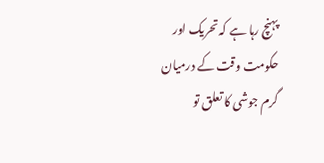پہنچ رہا ہے کہ تحریک اور حکومت وقت کے درمیان گرم جوشی کا تعلق تو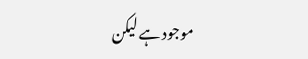موجود ہے لیکن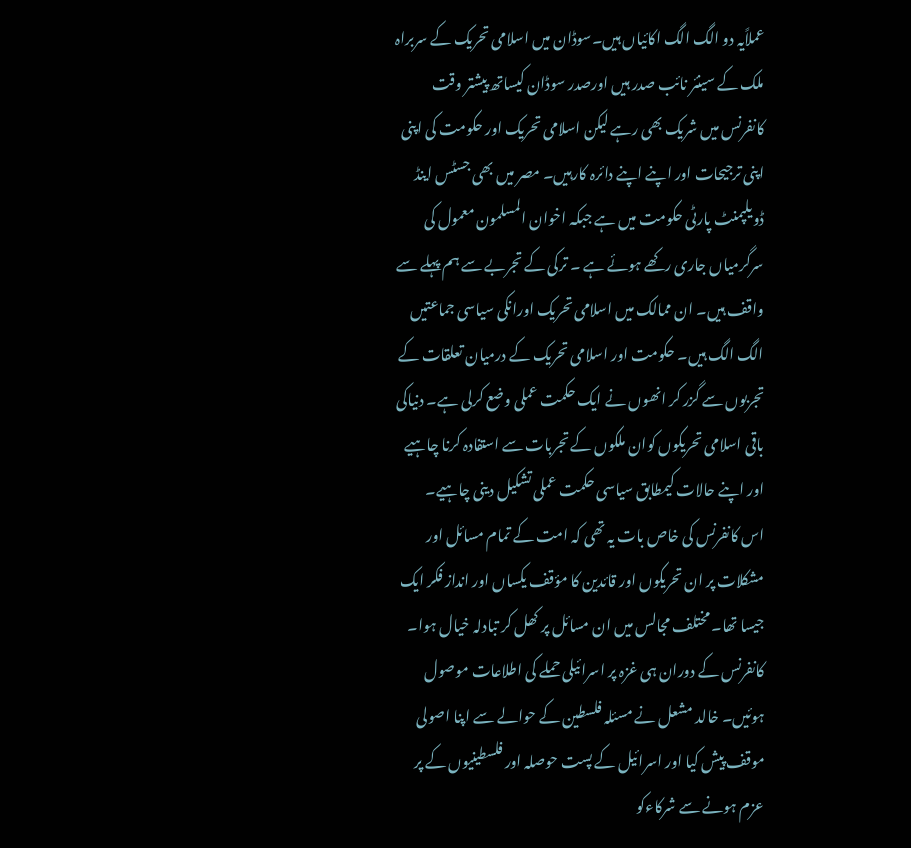عملاًیہ دو الگ الگ اکائیاں ہیں۔سوڈان میں اسلامی تحریک کے سربراہ ملک کے سینئر نائب صدر ہیں اورصدر سوڈان کیساتھ پیشتر وقت کانفرنس میں شریک بھی رہے لیکن اسلامی تحریک اور حکومت کی اپنی اپنی ترجیحات اور اپنے اپنے دائرہ کارہیں۔ مصر میں بھی جسٹس اینڈ ڈویلپمنٹ پارٹی حکومت میں ہے جبکہ اخوان المسلمون معمول کی سرگرمیاں جاری رکھے ہوئے ہے ۔ ترکی کے تجربے سے ہم پہلے سے واقف ہیں۔ ان ممالک میں اسلامی تحریک اورانکی سیاسی جماعتیں الگ الگ ہیں۔ حکومت اور اسلامی تحریک کے درمیان تعلقات کے تجربوں سے گزر کر انھوں نے ایک حکمت عملی وضع کرلی ہے۔ دنیاکی باقی اسلامی تحریکوں کوان ملکوں کے تجربات سے استفادہ کرنا چاہیے اور اپنے حالات کیمطابق سیاسی حکمت عملی تشکیل دینی چاہیے۔
اس کانفرنس کی خاص بات یہ تھی کہ امت کے تمام مسائل اور مشکلات پر ان تحریکوں اور قائدین کا مؤقف یکساں اور انداز فکر ایک جیسا تھا۔ مختلف مجالس میں ان مسائل پر کھل کر تبادلہ خیال ہوا۔ کانفرنس کے دوران ہی غزہ پر اسرائیلی حملے کی اطلاعات موصول ہوئیں۔ خالد مشعل نے مسئلہ فلسطین کے حوالے سے اپنا اصولی موقف پیش کیا اور اسرائیل کے پست حوصلہ اور فلسطینیوں کے پر عزم ہونے سے شرکاءکو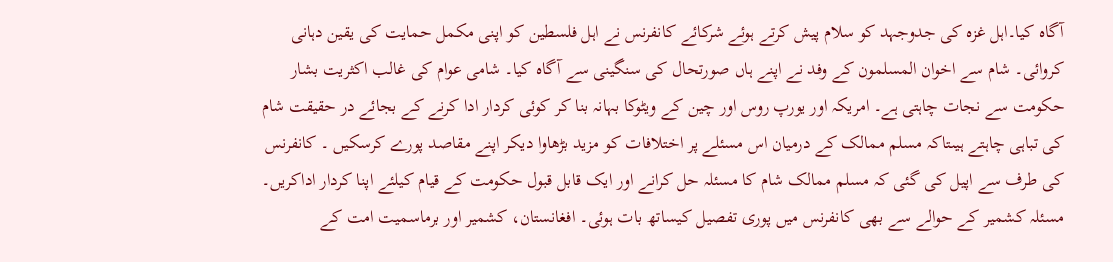آگاہ کیا۔اہل غزہ کی جدوجہد کو سلام پیش کرتے ہوئے شرکائے کانفرنس نے اہل فلسطین کو اپنی مکمل حمایت کی یقین دہانی کروائی۔ شام سے اخوان المسلمون کے وفد نے اپنے ہاں صورتحال کی سنگینی سے آگاہ کیا۔ شامی عوام کی غالب اکثریت بشار حکومت سے نجات چاہتی ہے۔ امریکہ اور یورپ روس اور چین کے ویٹوکا بہانہ بنا کر کوئی کردار ادا کرنے کے بجائے در حقیقت شام کی تباہی چاہتے ہیںتاکہ مسلم ممالک کے درمیان اس مسئلے پر اختلافات کو مزید بڑھاوا دیکر اپنے مقاصد پورے کرسکیں ۔ کانفرنس کی طرف سے اپیل کی گئی کہ مسلم ممالک شام کا مسئلہ حل کرانے اور ایک قابل قبول حکومت کے قیام کیلئے اپنا کردار اداکریں۔
مسئلہ کشمیر کے حوالے سے بھی کانفرنس میں پوری تفصیل کیساتھ بات ہوئی۔ افغانستان، کشمیر اور برماسمیت امت کے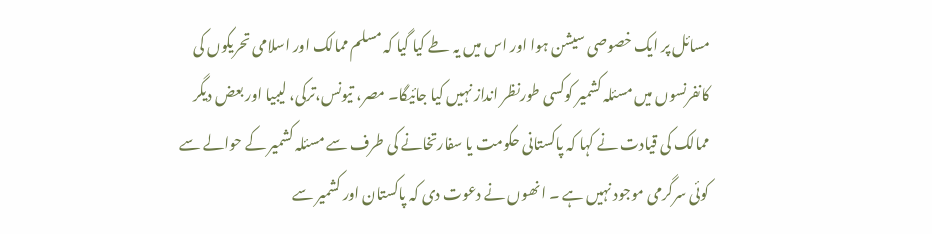مسائل پر ایک خصوصی سیشن ہوا اور اس میں یہ طے کیا گیا کہ مسلم ممالک اور اسلامی تحریکوں کی کانفرنسوں میں مسئلہ کشمیر کوکسی طورنظر انداز نہیں کیا جائیگا۔ مصر، تیونس،ترکی، لیبیا اور بعض دیگر ممالک کی قیادت نے کہا کہ پاکستانی حکومت یا سفارتخانے کی طرف سے مسئلہ کشمیر کے حوالے سے کوئی سرگرمی موجود نہیں ہے ۔ انھوں نے دعوت دی کہ پاکستان اور کشمیر سے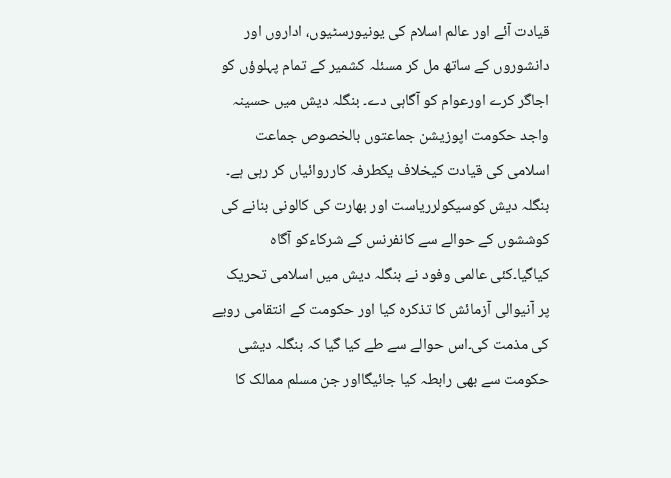قیادت آئے اور عالم اسلام کی یونیورسٹیوں، اداروں اور دانشوروں کے ساتھ مل کر مسئلہ کشمیر کے تمام پہلوؤں کو اجاگر کرے اورعوام کو آگاہی دے۔ بنگلہ دیش میں حسینہ واجد حکومت اپوزیشن جماعتوں بالخصوص جماعت اسلامی کی قیادت کیخلاف یکطرفہ کارروائیاں کر رہی ہے۔ بنگلہ دیش کوسیکولرریاست اور بھارت کی کالونی بنانے کی کوششوں کے حوالے سے کانفرنس کے شرکاءکو آگاہ کیاگیا۔کئی عالمی وفود نے بنگلہ دیش میں اسلامی تحریک پر آنیوالی آزمائش کا تذکرہ کیا اور حکومت کے انتقامی رویے کی مذمت کی۔اس حوالے سے طے کیا گیا کہ بنگلہ دیشی حکومت سے بھی رابطہ کیا جائیگااور جن مسلم ممالک کا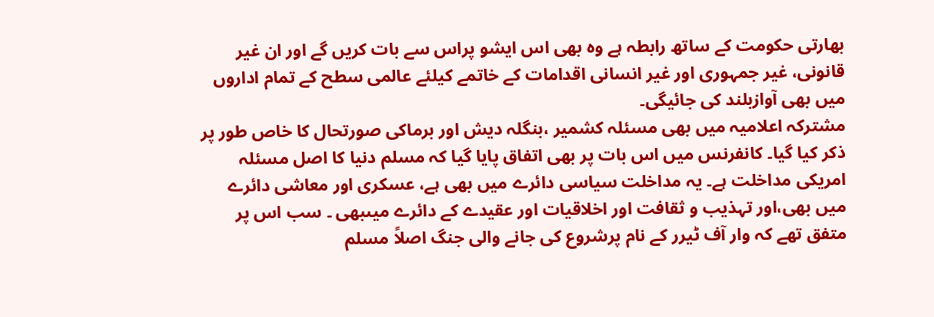بھارتی حکومت کے ساتھ رابطہ ہے وہ بھی اس ایشو پراس سے بات کریں گے اور ان غیر قانونی، غیر جمہوری اور غیر انسانی اقدامات کے خاتمے کیلئے عالمی سطح کے تمام اداروں میں بھی آوازبلند کی جائیگی۔
مشترکہ اعلامیہ میں بھی مسئلہ کشمیر ،بنگلہ دیش اور برماکی صورتحال کا خاص طور پر ذکر کیا گیا۔ کانفرنس میں اس بات پر بھی اتفاق پایا گیا کہ مسلم دنیا کا اصل مسئلہ امریکی مداخلت ہے۔ یہ مداخلت سیاسی دائرے میں بھی ہے، عسکری اور معاشی دائرے میں بھی،اور تہذیب و ثقافت اور اخلاقیات اور عقیدے کے دائرے میںبھی ۔ سب اس پر متفق تھے کہ وار آف ٹیرر کے نام پرشروع کی جانے والی جنگ اصلاً مسلم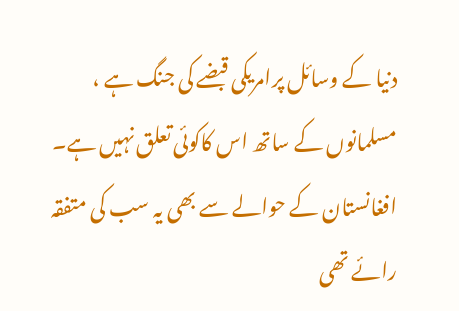دنیا کے وسائل پرامریکی قبضے کی جنگ ہے ، مسلمانوں کے ساتھ اس کاکوئی تعلق نہیں ہے۔ افغانستان کے حوالے سے بھی یہ سب کی متفقہ رائے تھی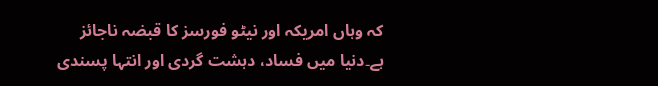کہ وہاں امریکہ اور نیٹو فورسز کا قبضہ ناجائز ہے۔دنیا میں فساد، دہشت گردی اور انتہا پسندی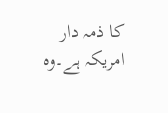کا ذمہ دار امریکہ ہے۔وہ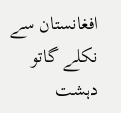افغانستان سے نکلے گاتو دہشت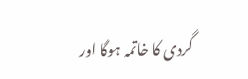گردی کا خاتمہ ہوگا اور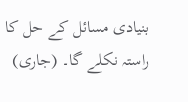بنیادی مسائل کے حل کا راستہ نکلے گا۔ (جاری)